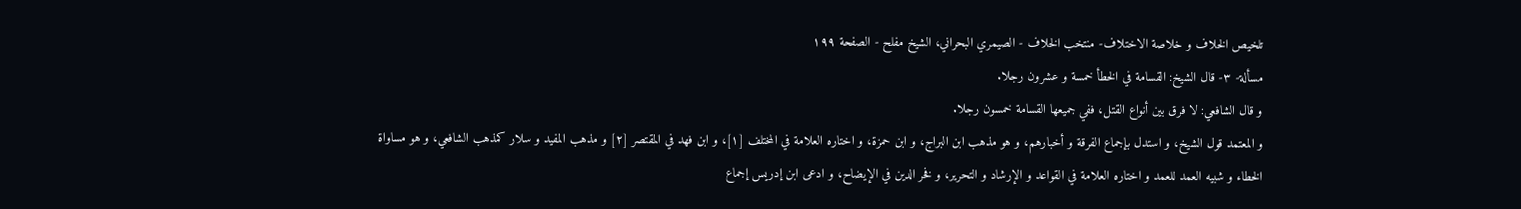تلخيص الخلاف و خلاصة الاختلاف- منتخب الخلاف - الصيمري البحراني، الشيخ مفلح - الصفحة ١٩٩
مسألة- ٣- قال الشيخ: القسامة في الخطأ خمسة و عشرون رجلا.
و قال الشافعي: لا فرق بين أنواع القتل، ففي جميعها القسامة خمسون رجلا.
و المعتمد قول الشيخ، و استدل بإجماع الفرقة و أخبارهم، و هو مذهب ابن البراج، و ابن حمزة، و اختاره العلامة في المختلف [١]، و ابن فهد في المقتصر [٢] و مذهب المفيد و سلار كمذهب الشافعي، و هو مساواة الخطاء و شبيه العمد للعمد و اختاره العلامة في القواعد و الإرشاد و التحرير، و فخر الدين في الإيضاح، و ادعى ابن إدريس إجماع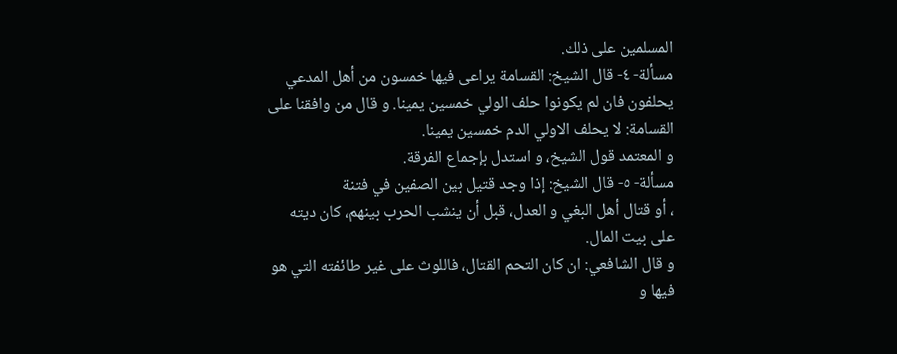المسلمين على ذلك.
مسألة- ٤- قال الشيخ: القسامة يراعى فيها خمسون من أهل المدعي
يحلفون فان لم يكونوا حلف الولي خمسين يمينا. و قال من وافقنا على القسامة: لا يحلف الاولي الدم خمسين يمينا.
و المعتمد قول الشيخ، و استدل بإجماع الفرقة.
مسألة- ٥- قال الشيخ: إذا وجد قتيل بين الصفين في فتنة
، أو قتال أهل البغي و العدل، قبل أن ينشب الحرب بينهم، كان ديته على بيت المال.
و قال الشافعي: ان كان التحم القتال، فاللوث على غير طائفته التي هو فيها و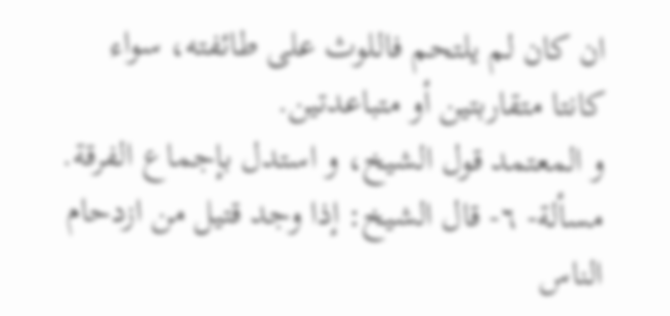ان كان لم يلتحم فاللوث على طائفته، سواء كانتا متقاربتين أو متباعدتين.
و المعتمد قول الشيخ، و استدل بإجماع الفرقة.
مسألة- ٦- قال الشيخ: إذا وجد قتيل من ازدحام الناس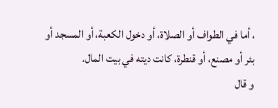، أما في الطواف أو الصلاة، أو دخول الكعبة، أو المسجد أو بئر أو مصنع، أو قنطرة، كانت ديته في بيت المال.
و قال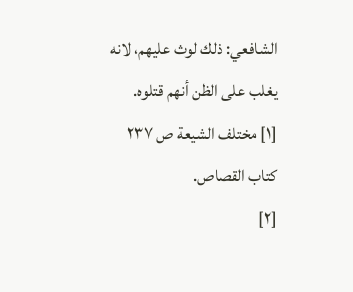الشافعي: ذلك لوث عليهم، لانه يغلب على الظن أنهم قتلوه.
[١] مختلف الشيعة ص ٢٣٧ كتاب القصاص.
[٢]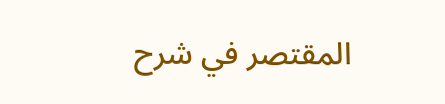المقتصر في شرح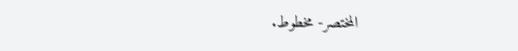المختصر- مخطوط.